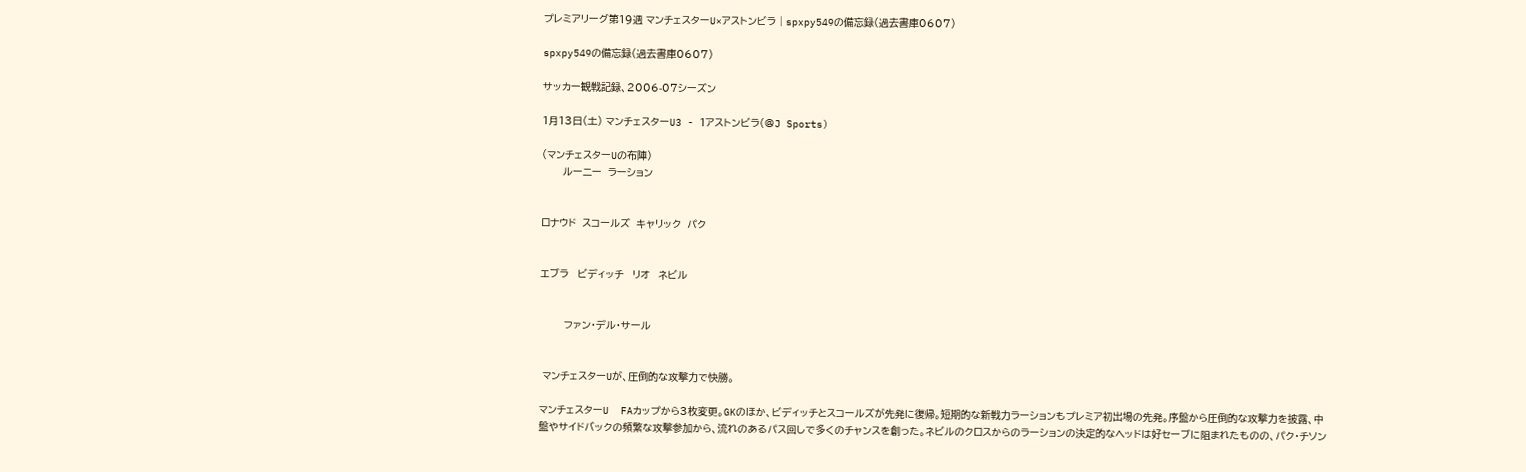プレミアリーグ第19週 マンチェスターU×アストンビラ | spxpy549の備忘録(過去書庫0607)

spxpy549の備忘録(過去書庫0607)

サッカー観戦記録、2006-07シーズン

1月13日(土) マンチェスターU3 - 1アストンビラ(@J Sports)

(マンチェスターUの布陣)
       ルーニー  ラーション


ロナウド  スコールズ  キャリック  パク


エブラ   ビディッチ   リオ   ネビル


        ファン・デル・サール


 マンチェスターUが、圧倒的な攻撃力で快勝。

マンチェスターU  FAカップから3枚変更。GKのほか、ビディッチとスコールズが先発に復帰。短期的な新戦力ラーションもプレミア初出場の先発。序盤から圧倒的な攻撃力を披露、中盤やサイドバックの頻繁な攻撃参加から、流れのあるパス回しで多くのチャンスを創った。ネビルのクロスからのラーションの決定的なヘッドは好セーブに阻まれたものの、パク・チソン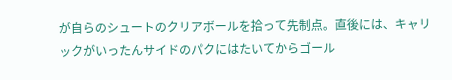が自らのシュートのクリアボールを拾って先制点。直後には、キャリックがいったんサイドのパクにはたいてからゴール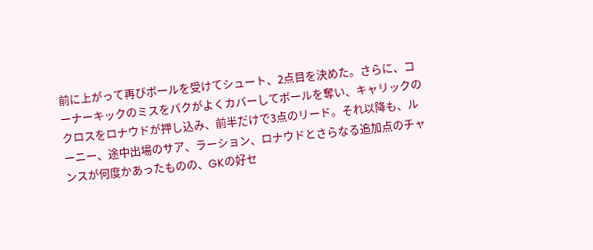前に上がって再びボールを受けてシュート、2点目を決めた。さらに、コーナーキックのミスをパクがよくカバーしてボールを奪い、キャリックのクロスをロナウドが押し込み、前半だけで3点のリード。それ以降も、ルーニー、途中出場のサア、ラーション、ロナウドとさらなる追加点のチャンスが何度かあったものの、GKの好セ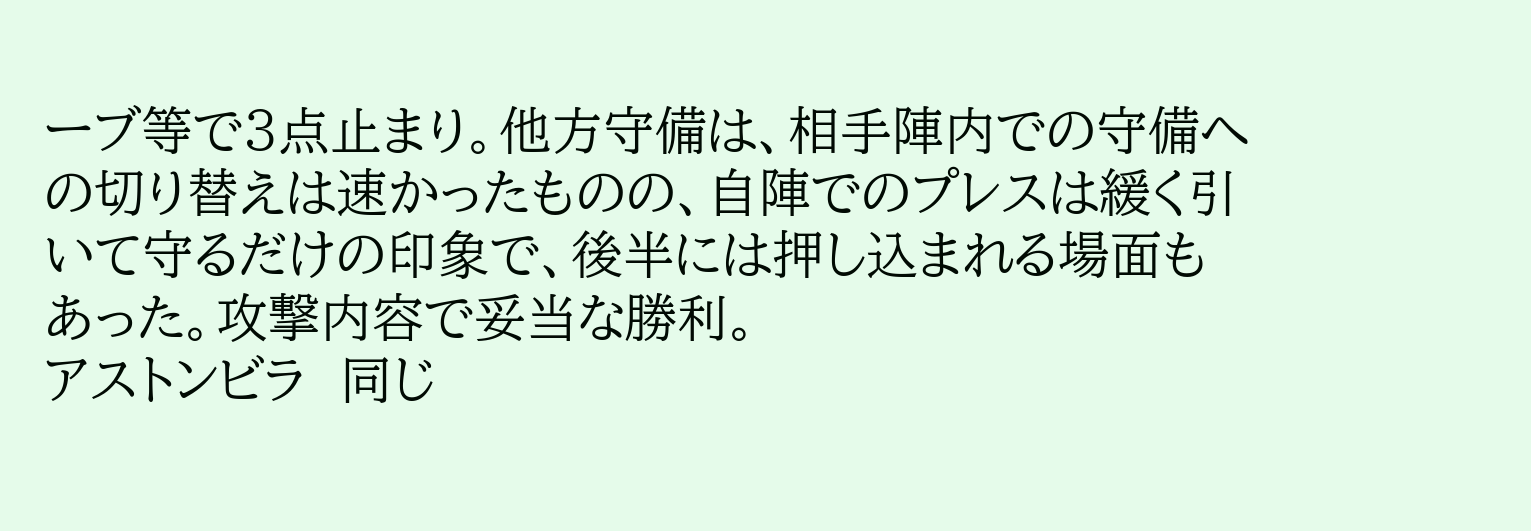ーブ等で3点止まり。他方守備は、相手陣内での守備への切り替えは速かったものの、自陣でのプレスは緩く引いて守るだけの印象で、後半には押し込まれる場面もあった。攻撃内容で妥当な勝利。
アストンビラ  同じ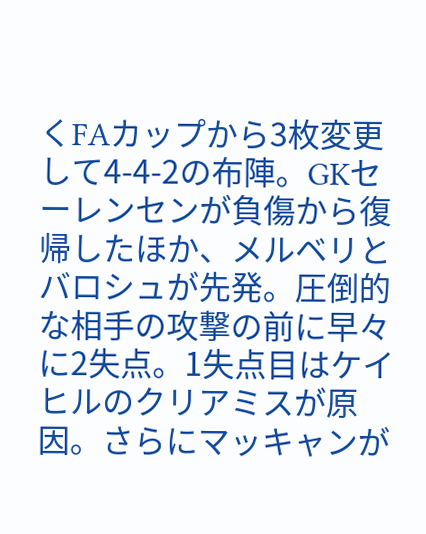くFAカップから3枚変更して4-4-2の布陣。GKセーレンセンが負傷から復帰したほか、メルベリとバロシュが先発。圧倒的な相手の攻撃の前に早々に2失点。1失点目はケイヒルのクリアミスが原因。さらにマッキャンが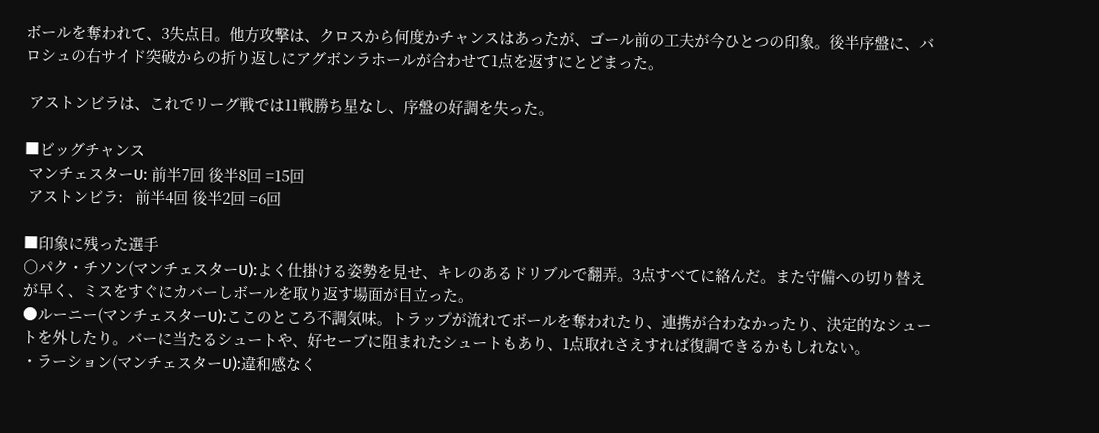ボールを奪われて、3失点目。他方攻撃は、クロスから何度かチャンスはあったが、ゴール前の工夫が今ひとつの印象。後半序盤に、バロシュの右サイド突破からの折り返しにアグボンラホールが合わせて1点を返すにとどまった。

 アストンビラは、これでリーグ戦では11戦勝ち星なし、序盤の好調を失った。

■ビッグチャンス
 マンチェスターU: 前半7回 後半8回 =15回
 アストンビラ:   前半4回 後半2回 =6回

■印象に残った選手
○パク・チソン(マンチェスターU):よく仕掛ける姿勢を見せ、キレのあるドリブルで翻弄。3点すべてに絡んだ。また守備への切り替えが早く、ミスをすぐにカバーしボールを取り返す場面が目立った。
●ルーニー(マンチェスターU):ここのところ不調気味。トラップが流れてボールを奪われたり、連携が合わなかったり、決定的なシュートを外したり。バーに当たるシュートや、好セーブに阻まれたシュートもあり、1点取れさえすれば復調できるかもしれない。
・ラーション(マンチェスターU):違和感なく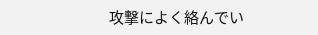攻撃によく絡んでい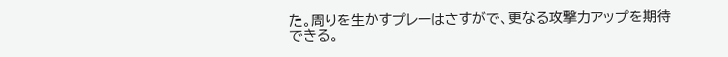た。周りを生かすプレーはさすがで、更なる攻撃力アップを期待できる。